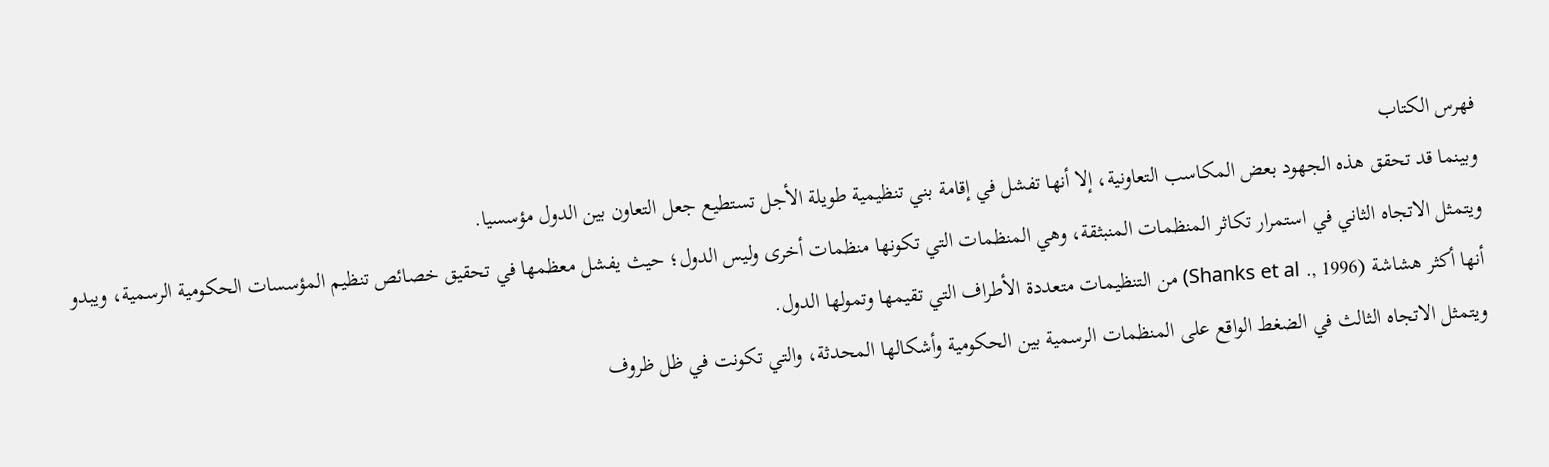فهرس الكتاب
وبينما قد تحقق هذه الجهود بعض المكاسب التعاونية، إلا أنها تفشل في إقامة بني تنظيمية طويلة الأجل تستطيع جعل التعاون بين الدول مؤسسيا.
ويتمثل الاتجاه الثاني في استمرار تكاثر المنظمات المنبثقة، وهي المنظمات التي تكونها منظمات أخرى وليس الدول؛ حيث يفشل معظمها في تحقيق خصائص تنظيم المؤسسات الحكومية الرسمية، ويبدو أنها أكثر هشاشة (1996 ,. Shanks et al) من التنظيمات متعددة الأطراف التي تقيمها وتمولها الدول.
ويتمثل الاتجاه الثالث في الضغط الواقع على المنظمات الرسمية بين الحكومية وأشكالها المحدثة، والتي تكونت في ظل ظروف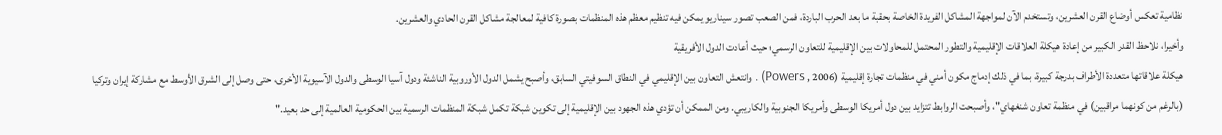نظامية تعكس أوضاع القرن العشرين، وتستخدم الآن لمواجهة المشاكل الفريدة الخاصة بحقبة ما بعد الحرب الباردة، فمن الصعب تصور سيناريو يمكن فيه تنظيم معظم هذه المنظمات بصورة كافية لمعالجة مشاكل القرن الحادي والعشرين.
وأخيرا، نلاحظ القدر الكبير من إعادة هيكلة العلاقات الإقليمية والتطور المحتمل للمحاولات بين الإقليمية للتعاون الرسمي؛ حيث أعادت الدول الأفريقية
هيكلة علاقاتها متعددة الأطراف بدرجة كبيرة، بما في ذلك إدماج مكون أمني في منظمات تجارة إقليمية (2006 , Powers) . وانتعش التعاون بين الإقليمي في النطاق السوفيتي السابق، وأصبح يشمل الدول الأوروبية الناشئة ودول آسيا الوسطى والدول الآسيوية الأخرى، حتى وصل إلى الشرق الأوسط مع مشاركة إيران وتركيا (بالرغم من كونهما مراقبين) في منظمة تعاون شنغهاي"، وأصبحت الروابط تتزايد بين دول أمريكا الوسطى وأمريكا الجنوبية والكاريبي. ومن الممكن أن تؤدي هذه الجهود بين الإقليمية إلى تكوين شبكة تكمل شبكة المنظمات الرسمية بين الحكومية العالمية إلى حد بعيد."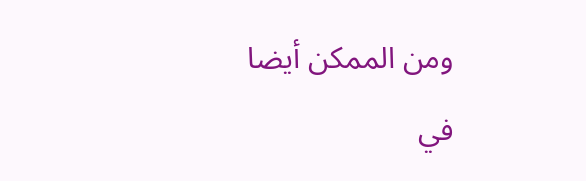ومن الممكن أيضا في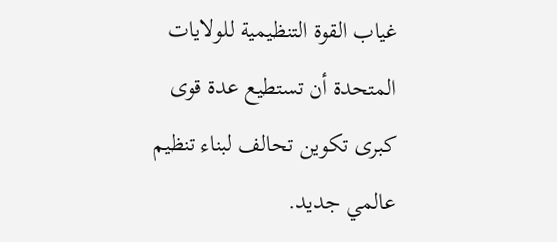غياب القوة التنظيمية للولايات المتحدة أن تستطيع عدة قوى كبرى تكوين تحالف لبناء تنظيم عالمي جديد.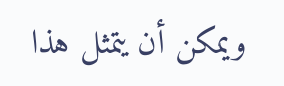ويمكن أن يتمثل هذا